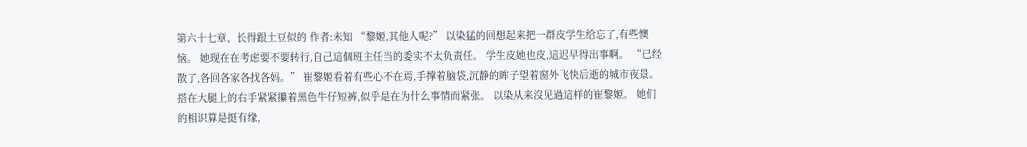第六十七章、长得跟土豆似的 作者:未知 “黎姬,其他人呢?” 以染猛的回想起来把一群皮学生给忘了,有些懊恼。 她现在在考虑要不要转行,自己這個班主任当的委实不太负责任。 学生皮她也皮,這迟早得出事啊。 “已经散了,各回各家各找各妈。” 崔黎姬看着有些心不在焉,手撑着脑袋,沉静的眸子望着窗外飞快后逝的城市夜景。搭在大腿上的右手紧紧攥着黑色牛仔短裤,似乎是在为什么事情而紧张。 以染从来沒见過這样的崔黎姬。 她们的相识算是挺有缘,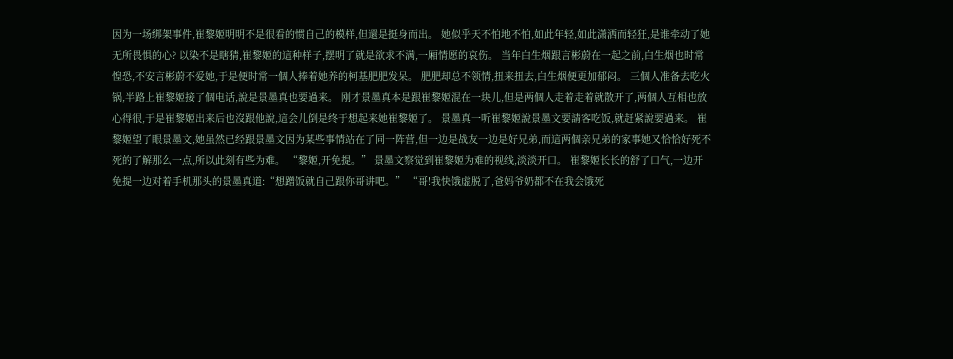因为一场绑架事件,崔黎姬明明不是很看的惯自己的模样,但還是挺身而出。 她似乎天不怕地不怕,如此年轻,如此潇洒而轻狂,是谁牵动了她无所畏惧的心? 以染不是瞎猜,崔黎姬的這种样子,摆明了就是欲求不满,一厢情愿的哀伤。 当年白生烟跟言彬蔚在一起之前,白生烟也时常惶恐,不安言彬蔚不爱她,于是便时常一個人捧着她养的柯基肥肥发呆。 肥肥却总不领情,扭来扭去,白生烟便更加郁闷。 三個人准备去吃火锅,半路上崔黎姬接了個电话,說是景墨真也要過来。 刚才景墨真本是跟崔黎姬混在一块儿,但是两個人走着走着就散开了,两個人互相也放心得很,于是崔黎姬出来后也沒跟他說,這会儿倒是终于想起来她崔黎姬了。 景墨真一听崔黎姬說景墨文要請客吃饭,就赶紧說要過来。 崔黎姬望了眼景墨文,她虽然已经跟景墨文因为某些事情站在了同一阵营,但一边是战友一边是好兄弟,而這两個亲兄弟的家事她又恰恰好死不死的了解那么一点,所以此刻有些为难。 “黎姬,开免提。” 景墨文察觉到崔黎姬为难的视线,淡淡开口。 崔黎姬长长的舒了口气,一边开免提一边对着手机那头的景墨真道:“想蹭饭就自己跟你哥讲吧。” “哥!我快饿虚脱了,爸妈爷奶都不在我会饿死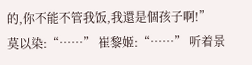的,你不能不管我饭,我還是個孩子啊!” 莫以染:“……” 崔黎姬:“……” 听着景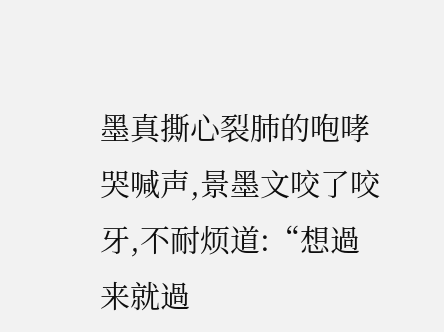墨真撕心裂肺的咆哮哭喊声,景墨文咬了咬牙,不耐烦道:“想過来就過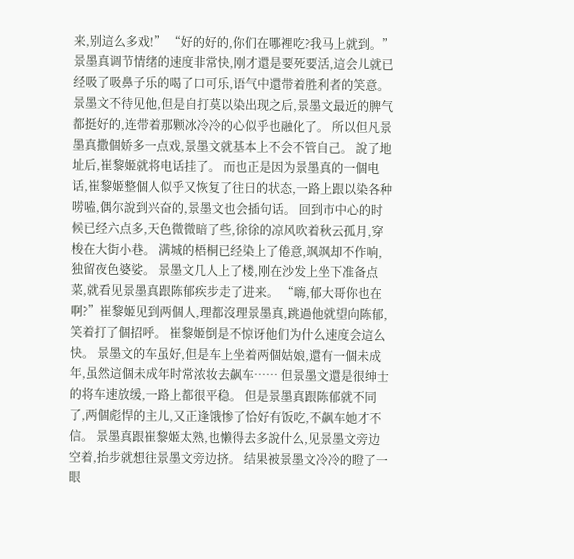来,别這么多戏!” “好的好的,你们在哪裡吃?我马上就到。” 景墨真调节情绪的速度非常快,刚才還是要死要活,這会儿就已经吸了吸鼻子乐的喝了口可乐,语气中還带着胜利者的笑意。 景墨文不待见他,但是自打莫以染出现之后,景墨文最近的脾气都挺好的,连带着那颗冰冷冷的心似乎也融化了。 所以但凡景墨真撒個娇多一点戏,景墨文就基本上不会不管自己。 說了地址后,崔黎姬就将电话挂了。 而也正是因为景墨真的一個电话,崔黎姬整個人似乎又恢复了往日的状态,一路上跟以染各种唠嗑,偶尔說到兴奋的,景墨文也会插句话。 回到市中心的时候已经六点多,天色微微暗了些,徐徐的凉风吹着秋云孤月,穿梭在大街小巷。 满城的梧桐已经染上了倦意,飒飒却不作响,独留夜色婆娑。 景墨文几人上了楼,刚在沙发上坐下准备点菜,就看见景墨真跟陈郁疾步走了进来。 “嗨,郁大哥你也在啊?”崔黎姬见到两個人,理都沒理景墨真,跳過他就望向陈郁,笑着打了個招呼。 崔黎姬倒是不惊讶他们为什么速度会這么快。 景墨文的车虽好,但是车上坐着两個姑娘,還有一個未成年,虽然這個未成年时常浓妆去飙车…… 但景墨文還是很绅士的将车速放缓,一路上都很平稳。 但是景墨真跟陈郁就不同了,两個彪悍的主儿,又正逢饿惨了恰好有饭吃,不飙车她才不信。 景墨真跟崔黎姬太熟,也懒得去多說什么,见景墨文旁边空着,抬步就想往景墨文旁边挤。 结果被景墨文冷冷的瞪了一眼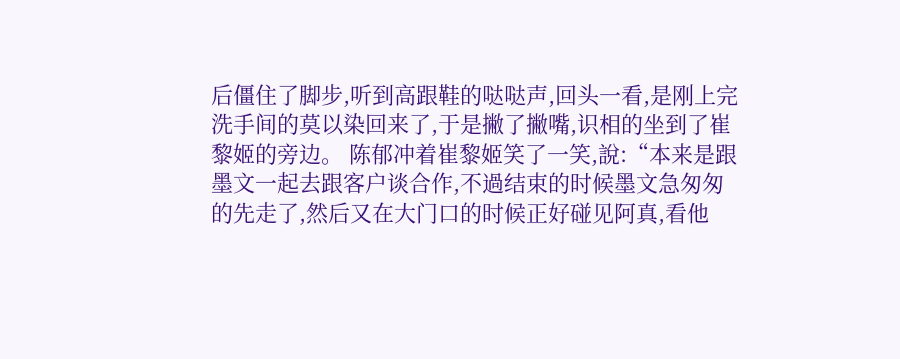后僵住了脚步,听到高跟鞋的哒哒声,回头一看,是刚上完洗手间的莫以染回来了,于是撇了撇嘴,识相的坐到了崔黎姬的旁边。 陈郁冲着崔黎姬笑了一笑,說:“本来是跟墨文一起去跟客户谈合作,不過结束的时候墨文急匆匆的先走了,然后又在大门口的时候正好碰见阿真,看他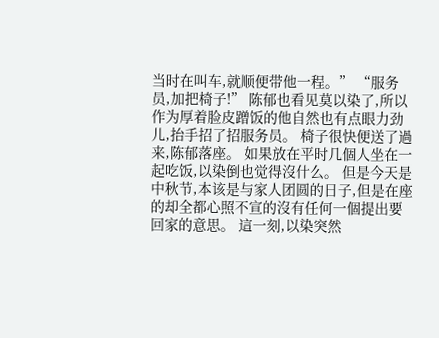当时在叫车,就顺便带他一程。” “服务员,加把椅子!” 陈郁也看见莫以染了,所以作为厚着脸皮蹭饭的他自然也有点眼力劲儿,抬手招了招服务员。 椅子很快便送了過来,陈郁落座。 如果放在平时几個人坐在一起吃饭,以染倒也觉得沒什么。 但是今天是中秋节,本该是与家人团圆的日子,但是在座的却全都心照不宣的沒有任何一個提出要回家的意思。 這一刻,以染突然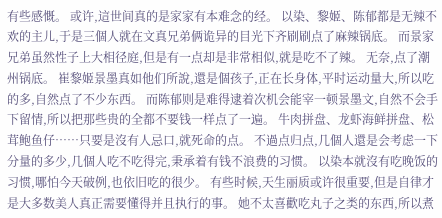有些感慨。 或许,這世间真的是家家有本难念的经。 以染、黎姬、陈郁都是无辣不欢的主儿,于是三個人就在文真兄弟俩诡异的目光下齐刷刷点了麻辣锅底。 而景家兄弟虽然性子上大相径庭,但是有一点却是非常相似,就是吃不了辣。 无奈,点了潮州锅底。 崔黎姬景墨真如他们所說,還是個孩子,正在长身体,平时运动量大,所以吃的多,自然点了不少东西。 而陈郁则是难得逮着次机会能宰一顿景墨文,自然不会手下留情,所以把那些贵的全都不要钱一样点了一遍。 牛肉拼盘、龙虾海鲜拼盘、松茸鲍鱼仔……只要是沒有人忌口,就死命的点。 不過点归点,几個人還是会考虑一下分量的多少,几個人吃不吃得完,秉承着有钱不浪费的习惯。 以染本就沒有吃晚饭的习惯,哪怕今天破例,也依旧吃的很少。 有些时候,天生丽质或许很重要,但是自律才是大多数美人真正需要懂得并且执行的事。 她不太喜歡吃丸子之类的东西,所以煮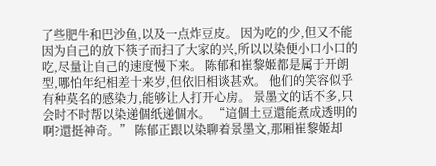了些肥牛和巴沙鱼,以及一点炸豆皮。 因为吃的少,但又不能因为自己的放下筷子而扫了大家的兴,所以以染便小口小口的吃,尽量让自己的速度慢下来。 陈郁和崔黎姬都是属于开朗型,哪怕年纪相差十来岁,但依旧相谈甚欢。 他们的笑容似乎有种莫名的感染力,能够让人打开心房。 景墨文的话不多,只会时不时帮以染递個纸递個水。 “這個土豆還能煮成透明的啊?還挺神奇。” 陈郁正跟以染聊着景墨文,那厢崔黎姬却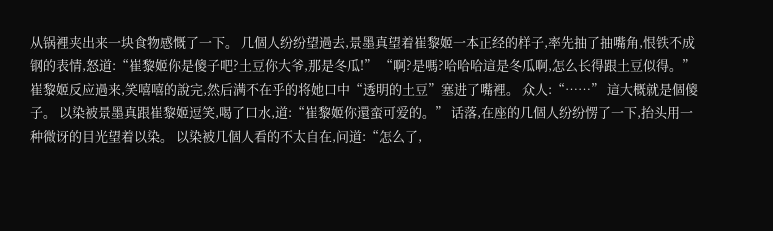从锅裡夹出来一块食物感慨了一下。 几個人纷纷望過去,景墨真望着崔黎姬一本正经的样子,率先抽了抽嘴角,恨铁不成钢的表情,怒道:“崔黎姬你是傻子吧?土豆你大爷,那是冬瓜!” “啊?是嗎?哈哈哈這是冬瓜啊,怎么长得跟土豆似得。” 崔黎姬反应過来,笑嘻嘻的說完,然后满不在乎的将她口中“透明的土豆”塞进了嘴裡。 众人:“……” 這大概就是個傻子。 以染被景墨真跟崔黎姬逗笑,喝了口水,道:“崔黎姬你還蛮可爱的。” 话落,在座的几個人纷纷愣了一下,抬头用一种微讶的目光望着以染。 以染被几個人看的不太自在,问道:“怎么了,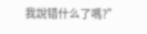我說错什么了嗎?”